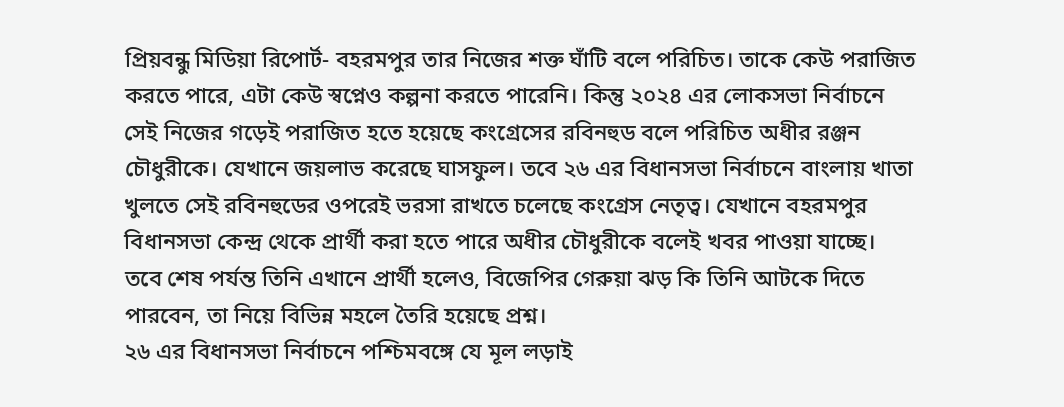প্রিয়বন্ধু মিডিয়া রিপোর্ট- বহরমপুর তার নিজের শক্ত ঘাঁটি বলে পরিচিত। তাকে কেউ পরাজিত করতে পারে, এটা কেউ স্বপ্নেও কল্পনা করতে পারেনি। কিন্তু ২০২৪ এর লোকসভা নির্বাচনে সেই নিজের গড়েই পরাজিত হতে হয়েছে কংগ্রেসের রবিনহুড বলে পরিচিত অধীর রঞ্জন চৌধুরীকে। যেখানে জয়লাভ করেছে ঘাসফুল। তবে ২৬ এর বিধানসভা নির্বাচনে বাংলায় খাতা খুলতে সেই রবিনহুডের ওপরেই ভরসা রাখতে চলেছে কংগ্রেস নেতৃত্ব। যেখানে বহরমপুর বিধানসভা কেন্দ্র থেকে প্রার্থী করা হতে পারে অধীর চৌধুরীকে বলেই খবর পাওয়া যাচ্ছে। তবে শেষ পর্যন্ত তিনি এখানে প্রার্থী হলেও, বিজেপির গেরুয়া ঝড় কি তিনি আটকে দিতে পারবেন, তা নিয়ে বিভিন্ন মহলে তৈরি হয়েছে প্রশ্ন।
২৬ এর বিধানসভা নির্বাচনে পশ্চিমবঙ্গে যে মূল লড়াই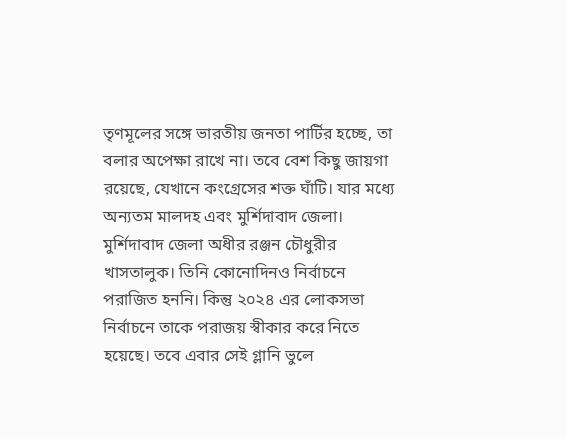তৃণমূলের সঙ্গে ভারতীয় জনতা পার্টির হচ্ছে, তা বলার অপেক্ষা রাখে না। তবে বেশ কিছু জায়গা রয়েছে, যেখানে কংগ্রেসের শক্ত ঘাঁটি। যার মধ্যে অন্যতম মালদহ এবং মুর্শিদাবাদ জেলা। মুর্শিদাবাদ জেলা অধীর রঞ্জন চৌধুরীর খাসতালুক। তিনি কোনোদিনও নির্বাচনে পরাজিত হননি। কিন্তু ২০২৪ এর লোকসভা নির্বাচনে তাকে পরাজয় স্বীকার করে নিতে হয়েছে। তবে এবার সেই গ্লানি ভুলে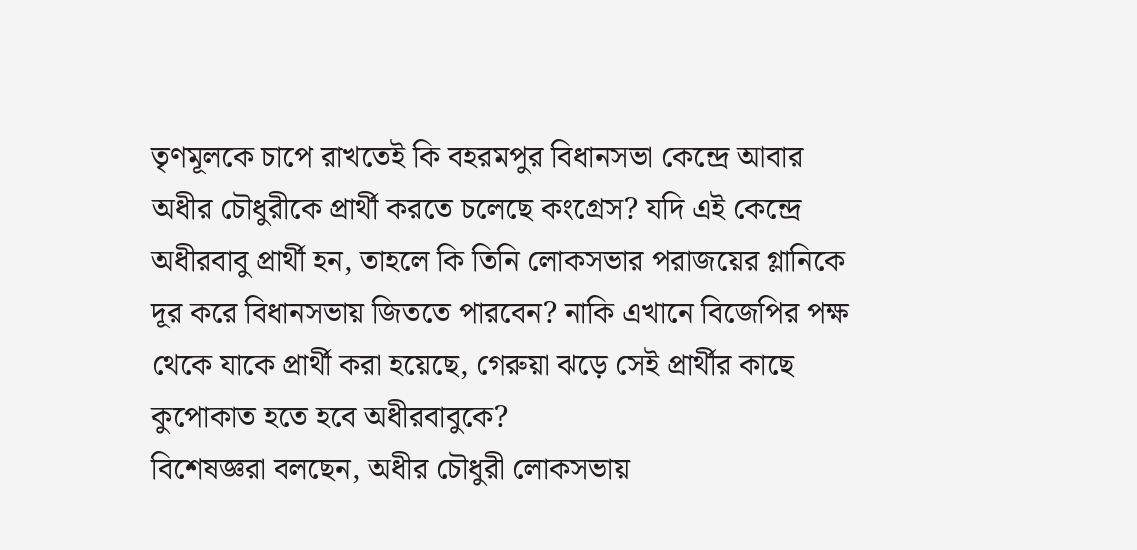তৃণমূলকে চাপে রাখতেই কি বহরমপুর বিধানসভা কেন্দ্রে আবার অধীর চৌধুরীকে প্রার্থী করতে চলেছে কংগ্রেস? যদি এই কেন্দ্রে অধীরবাবু প্রার্থী হন, তাহলে কি তিনি লোকসভার পরাজয়ের গ্লানিকে দূর করে বিধানসভায় জিততে পারবেন? নাকি এখানে বিজেপির পক্ষ থেকে যাকে প্রার্থী করা হয়েছে, গেরুয়া ঝড়ে সেই প্রার্থীর কাছে কুপোকাত হতে হবে অধীরবাবুকে?
বিশেষজ্ঞরা বলছেন, অধীর চৌধুরী লোকসভায়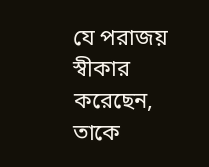যে পরাজয় স্বীকার করেছেন, তাকে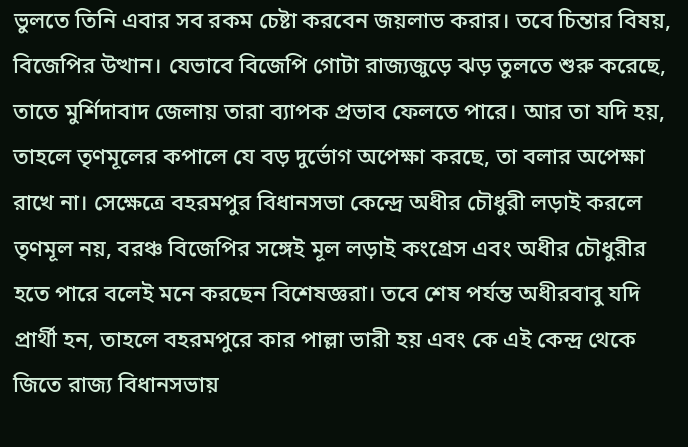ভুলতে তিনি এবার সব রকম চেষ্টা করবেন জয়লাভ করার। তবে চিন্তার বিষয়, বিজেপির উত্থান। যেভাবে বিজেপি গোটা রাজ্যজুড়ে ঝড় তুলতে শুরু করেছে, তাতে মুর্শিদাবাদ জেলায় তারা ব্যাপক প্রভাব ফেলতে পারে। আর তা যদি হয়, তাহলে তৃণমূলের কপালে যে বড় দুর্ভোগ অপেক্ষা করছে, তা বলার অপেক্ষা রাখে না। সেক্ষেত্রে বহরমপুর বিধানসভা কেন্দ্রে অধীর চৌধুরী লড়াই করলে তৃণমূল নয়, বরঞ্চ বিজেপির সঙ্গেই মূল লড়াই কংগ্রেস এবং অধীর চৌধুরীর হতে পারে বলেই মনে করছেন বিশেষজ্ঞরা। তবে শেষ পর্যন্ত অধীরবাবু যদি প্রার্থী হন, তাহলে বহরমপুরে কার পাল্লা ভারী হয় এবং কে এই কেন্দ্র থেকে জিতে রাজ্য বিধানসভায়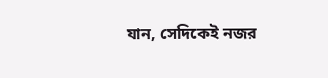যান, সেদিকেই নজর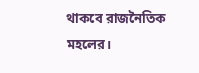থাকবে রাজনৈতিক মহলের।